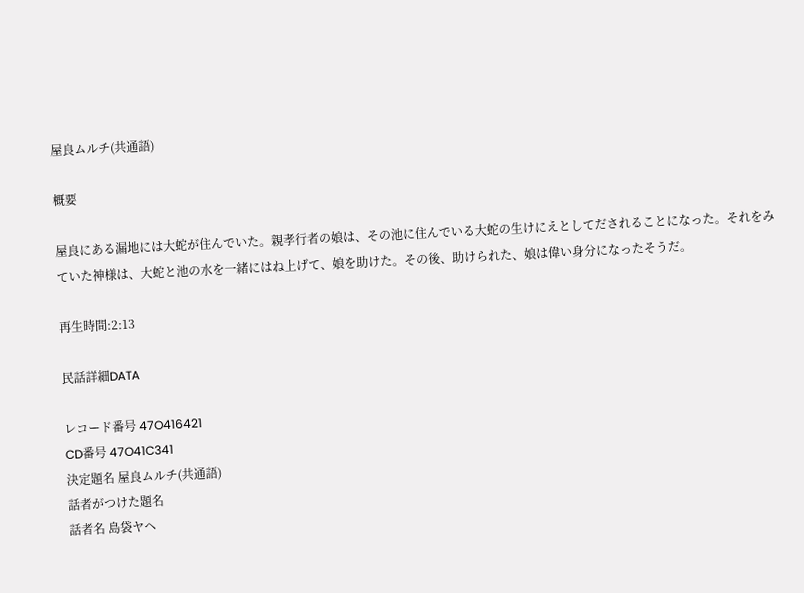屋良ムルチ(共通語)

概要

屋良にある漏地には大蛇が住んでいた。親孝行者の娘は、その池に住んでいる大蛇の生けにえとしてだされることになった。それをみていた神様は、大蛇と池の水を一緒にはね上げて、娘を助けた。その後、助けられた、娘は偉い身分になったそうだ。

再生時間:2:13

民話詳細DATA

レコード番号 47O416421
CD番号 47O41C341
決定題名 屋良ムルチ(共通語)
話者がつけた題名
話者名 島袋ヤヘ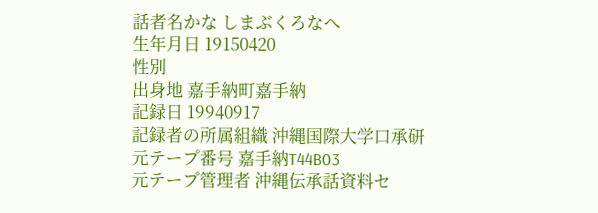話者名かな しまぶくろなへ
生年月日 19150420
性別
出身地 嘉手納町嘉手納
記録日 19940917
記録者の所属組織 沖縄国際大学口承研
元テープ番号 嘉手納T44B03
元テープ管理者 沖縄伝承話資料セ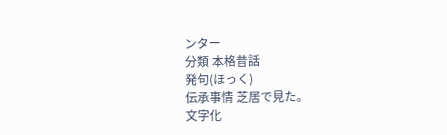ンター
分類 本格昔話
発句(ほっく)
伝承事情 芝居で見た。
文字化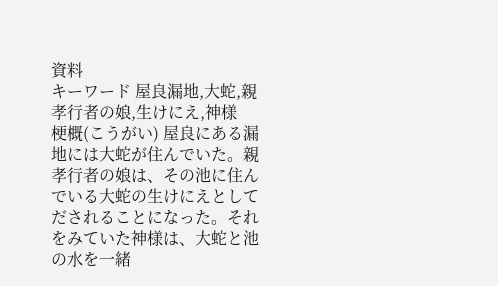資料
キーワード 屋良漏地,大蛇,親孝行者の娘,生けにえ,神様
梗概(こうがい) 屋良にある漏地には大蛇が住んでいた。親孝行者の娘は、その池に住んでいる大蛇の生けにえとしてだされることになった。それをみていた神様は、大蛇と池の水を一緒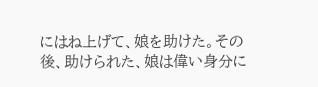にはね上げて、娘を助けた。その後、助けられた、娘は偉い身分に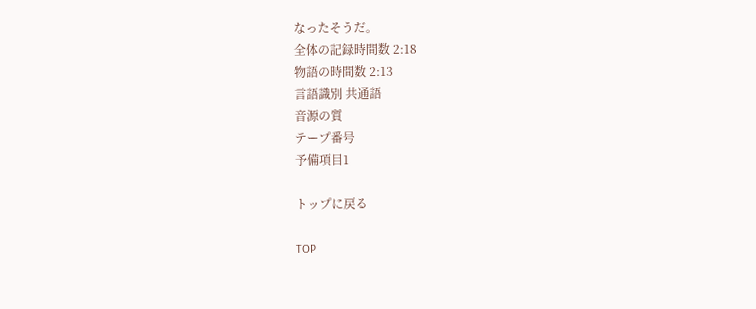なったそうだ。
全体の記録時間数 2:18
物語の時間数 2:13
言語識別 共通語
音源の質
テープ番号
予備項目1

トップに戻る

TOP